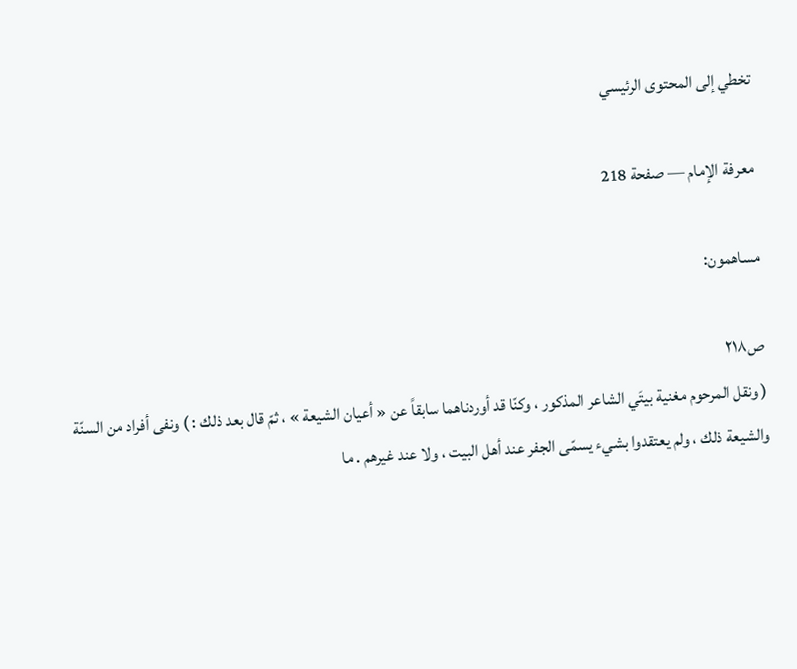تخطي إلى المحتوى الرئيسي

معرفة الإمام — صفحة 218

مساهمون:

ص٢١٨
( ونقل المرحوم مغنية بيتَي الشاعر المذكور ، وكنّا قد أوردناهما سابقاً عن « أعيان الشيعة » ، ثمّ قال بعد ذلك : ) ونفى أفراد من السنّة والشيعة ذلك ، ولم يعتقدوا بشيء يسمّى الجفر عند أهل البيت ، ولا عند غيرهم . ما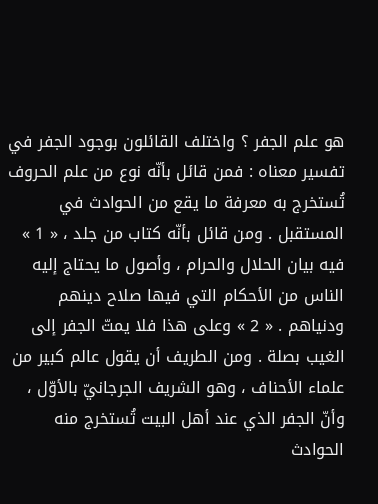هو علم الجفر ؟ واختلف القائلون بوجود الجفر في تفسير معناه : فمن قائل بأنّه نوع من علم الحروف تُستخرج به معرفة ما يقع من الحوادث في المستقبل . ومن قائل بأنّه كتاب من جلد ، « 1 » فيه بيان الحلال والحرام ، وأصول ما يحتاج إليه الناس من الأحكام التي فيها صلاح دينهم ودنياهم . « 2 » وعلى هذا فلا يمتّ الجفر إلى الغيب بصلة . ومن الطريف أن يقول عالم كبير من علماء الأحناف ، وهو الشريف الجرجانيّ بالأوّل ، وأنّ الجفر الذي عند أهل البيت تُستخرج منه الحوادث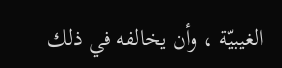الغيبيّة ، وأن يخالفه في ذلك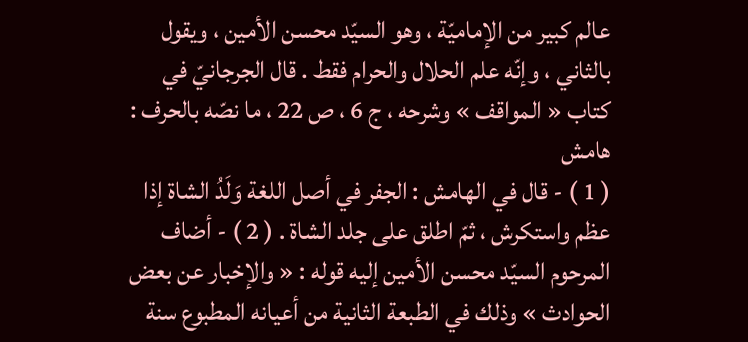عالم كبير من الإماميّة ، وهو السيّد محسن الأمين ، ويقول بالثاني ، وإنّه علم الحلال والحرام فقط . قال الجرجانيّ في كتاب « المواقف » وشرحه ، ج 6 ، ص 22 ، ما نصّه بالحرف :
هامش
( 1 ) - قال في الهامش : الجفر في أصل اللغة وَلَدُ الشاة إذا عظم واستكرش ، ثمّ اطلق على جلد الشاة . ( 2 ) - أضاف المرحوم السيّد محسن الأمين إليه قوله : « والإخبار عن بعض الحوادث » وذلك في الطبعة الثانية من أعيانه المطبوع سنة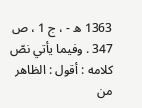1363 ه - ، ج 1 ، ص 347 . وفيما يأتي نصّ كلامه : أقول : الظاهر من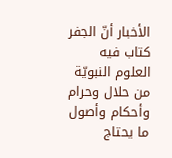الأخبار أنّ الجفر كتاب فيه العلوم النبويّة من حلال وحرام وأحكام وأصول ما يحتاج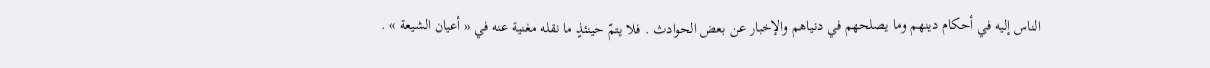الناس إليه في أحكام دينهم وما يصلحهم في دنياهم والإخبار عن بعض الحوادث . فلا يتمّ حينئذٍ ما نقله مغنية عنه في « أعيان الشيعة » .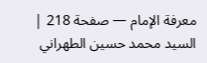معرفة الإمام — صفحة 218 | السيد محمد حسين الطهراني